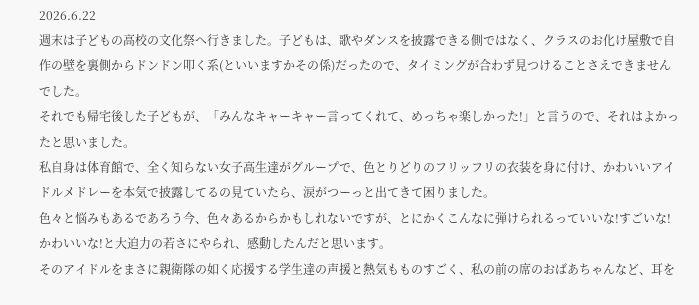2026.6.22
週末は子どもの高校の文化祭へ行きました。子どもは、歌やダンスを披露できる側ではなく、クラスのお化け屋敷で自作の壁を裏側からドンドン叩く系(といいますかその係)だったので、タイミングが合わず見つけることさえできませんでした。
それでも帰宅後した子どもが、「みんなキャーキャー言ってくれて、めっちゃ楽しかった!」と言うので、それはよかったと思いました。
私自身は体育館で、全く知らない女子高生達がグループで、色とりどりのフリッフリの衣装を身に付け、かわいいアイドルメドレーを本気で披露してるの見ていたら、涙がつーっと出てきて困りました。
色々と悩みもあるであろう今、色々あるからかもしれないですが、とにかくこんなに弾けられるっていいな!すごいな!かわいいな!と大迫力の若さにやられ、感動したんだと思います。
そのアイドルをまさに親衛隊の如く応援する学生達の声援と熱気もものすごく、私の前の席のおばあちゃんなど、耳を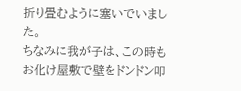折り畳むように塞いでいました。
ちなみに我が子は、この時もお化け屋敷で壁をドンドン叩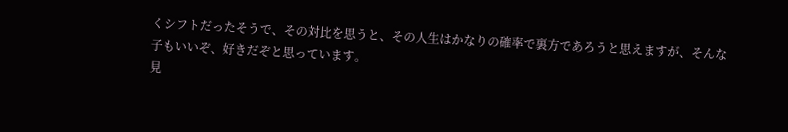くシフトだったそうで、その対比を思うと、その人生はかなりの確率で裏方であろうと思えますが、そんな子もいいぞ、好きだぞと思っています。
見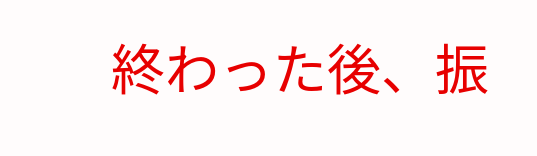終わった後、振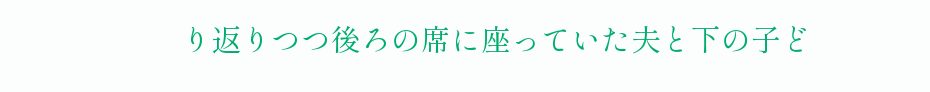り返りつつ後ろの席に座っていた夫と下の子ど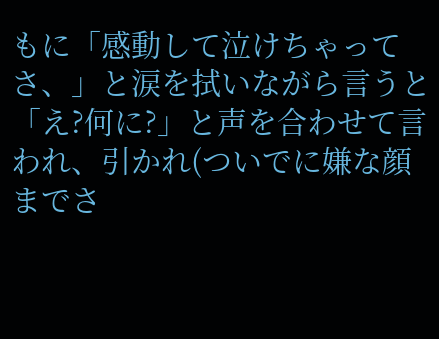もに「感動して泣けちゃってさ、」と涙を拭いながら言うと「え?何に?」と声を合わせて言われ、引かれ(ついでに嫌な顔までさ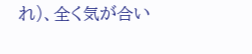れ)、全く気が合い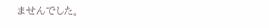ませんでした。